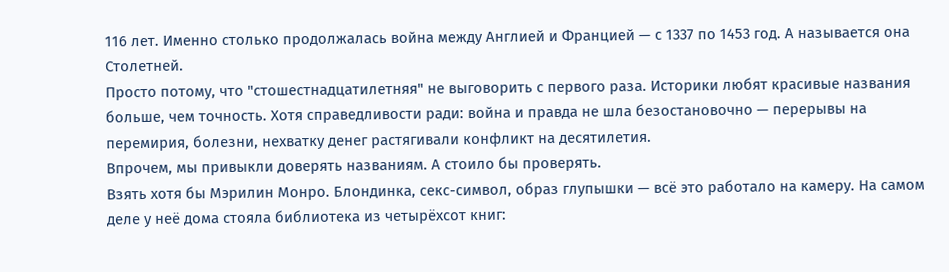116 лет. Именно столько продолжалась война между Англией и Францией — с 1337 по 1453 год. А называется она Столетней.
Просто потому, что "стошестнадцатилетняя" не выговорить с первого раза. Историки любят красивые названия больше, чем точность. Хотя справедливости ради: война и правда не шла безостановочно — перерывы на перемирия, болезни, нехватку денег растягивали конфликт на десятилетия.
Впрочем, мы привыкли доверять названиям. А стоило бы проверять.
Взять хотя бы Мэрилин Монро. Блондинка, секс-символ, образ глупышки — всё это работало на камеру. На самом деле у неё дома стояла библиотека из четырёхсот книг: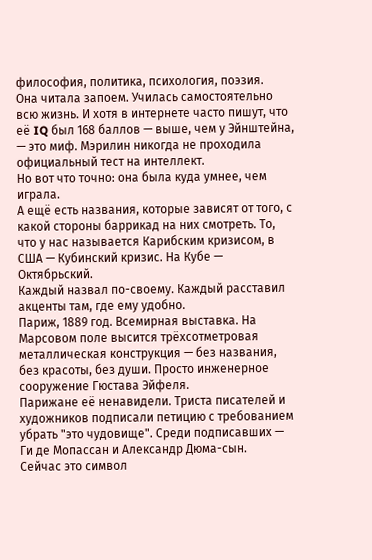философия, политика, психология, поэзия.
Она читала запоем. Училась самостоятельно всю жизнь. И хотя в интернете часто пишут, что её IQ был 168 баллов — выше, чем у Эйнштейна, — это миф. Мэрилин никогда не проходила официальный тест на интеллект.
Но вот что точно: она была куда умнее, чем играла.
А ещё есть названия, которые зависят от того, с какой стороны баррикад на них смотреть. То, что у нас называется Карибским кризисом, в США — Кубинский кризис. На Кубе — Октябрьский.
Каждый назвал по-своему. Каждый расставил акценты там, где ему удобно.
Париж, 1889 год. Всемирная выставка. На Марсовом поле высится трёхсотметровая металлическая конструкция — без названия, без красоты, без души. Просто инженерное сооружение Гюстава Эйфеля.
Парижане её ненавидели. Триста писателей и художников подписали петицию с требованием убрать "это чудовище". Среди подписавших — Ги де Мопассан и Александр Дюма-сын.
Сейчас это символ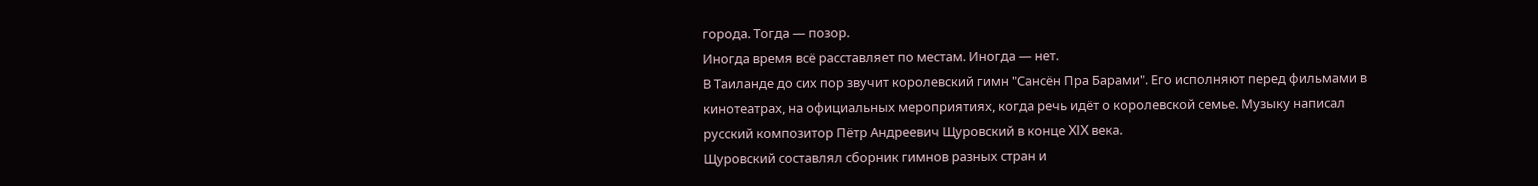города. Тогда — позор.
Иногда время всё расставляет по местам. Иногда — нет.
В Таиланде до сих пор звучит королевский гимн "Сансён Пра Барами". Его исполняют перед фильмами в кинотеатрах, на официальных мероприятиях, когда речь идёт о королевской семье. Музыку написал русский композитор Пётр Андреевич Щуровский в конце XIX века.
Щуровский составлял сборник гимнов разных стран и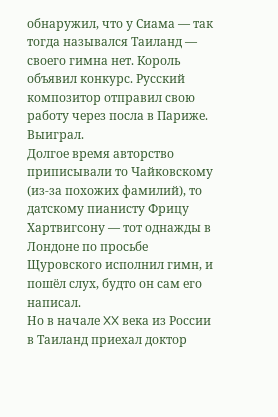обнаружил, что у Сиама — так тогда назывался Таиланд — своего гимна нет. Король объявил конкурс. Русский композитор отправил свою работу через посла в Париже.
Выиграл.
Долгое время авторство приписывали то Чайковскому (из-за похожих фамилий), то датскому пианисту Фрицу Хартвигсону — тот однажды в Лондоне по просьбе Щуровского исполнил гимн, и пошёл слух, будто он сам его написал.
Но в начале XX века из России в Таиланд приехал доктор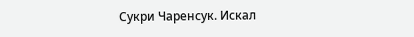Сукри Чаренсук. Искал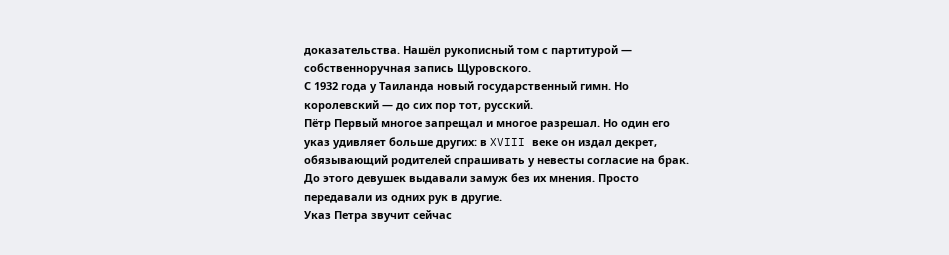доказательства. Нашёл рукописный том с партитурой — собственноручная запись Щуровского.
С 1932 года у Таиланда новый государственный гимн. Но королевский — до сих пор тот, русский.
Пётр Первый многое запрещал и многое разрешал. Но один его указ удивляет больше других: в XVIII веке он издал декрет, обязывающий родителей спрашивать у невесты согласие на брак.
До этого девушек выдавали замуж без их мнения. Просто передавали из одних рук в другие.
Указ Петра звучит сейчас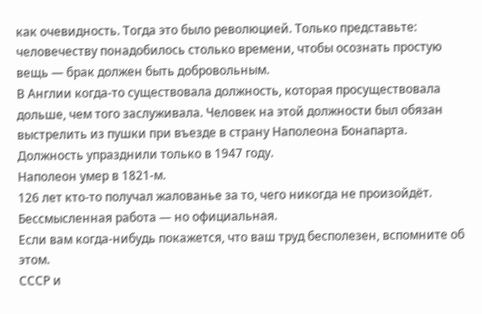как очевидность. Тогда это было революцией. Только представьте: человечеству понадобилось столько времени, чтобы осознать простую вещь — брак должен быть добровольным.
В Англии когда-то существовала должность, которая просуществовала дольше, чем того заслуживала. Человек на этой должности был обязан выстрелить из пушки при въезде в страну Наполеона Бонапарта.
Должность упразднили только в 1947 году.
Наполеон умер в 1821-м.
126 лет кто-то получал жалованье за то, чего никогда не произойдёт. Бессмысленная работа — но официальная.
Если вам когда-нибудь покажется, что ваш труд бесполезен, вспомните об этом.
СССР и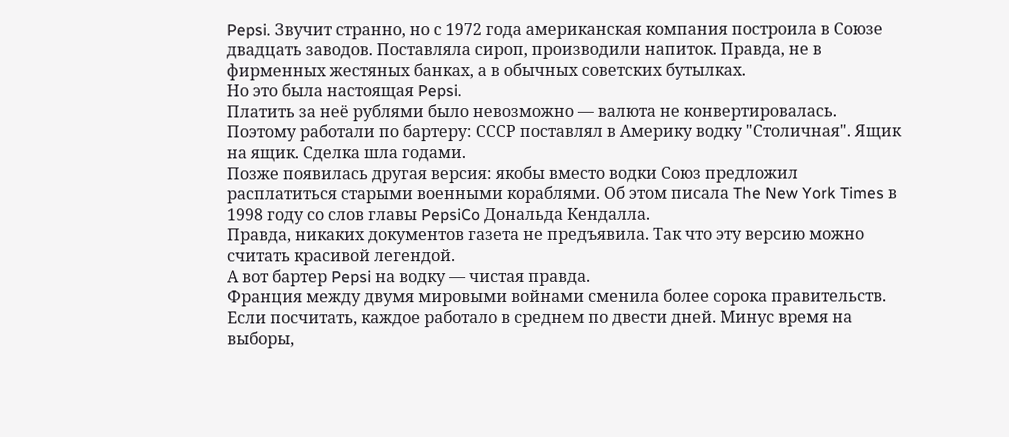Pepsi. Звучит странно, но с 1972 года американская компания построила в Союзе двадцать заводов. Поставляла сироп, производили напиток. Правда, не в фирменных жестяных банках, а в обычных советских бутылках.
Но это была настоящая Pepsi.
Платить за неё рублями было невозможно — валюта не конвертировалась. Поэтому работали по бартеру: СССР поставлял в Америку водку "Столичная". Ящик на ящик. Сделка шла годами.
Позже появилась другая версия: якобы вместо водки Союз предложил расплатиться старыми военными кораблями. Об этом писала The New York Times в 1998 году со слов главы PepsiCo Дональда Кендалла.
Правда, никаких документов газета не предъявила. Так что эту версию можно считать красивой легендой.
А вот бартер Pepsi на водку — чистая правда.
Франция между двумя мировыми войнами сменила более сорока правительств. Если посчитать, каждое работало в среднем по двести дней. Минус время на выборы,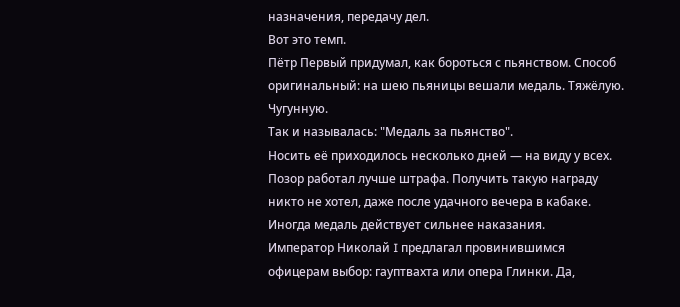назначения, передачу дел.
Вот это темп.
Пётр Первый придумал, как бороться с пьянством. Способ оригинальный: на шею пьяницы вешали медаль. Тяжёлую. Чугунную.
Так и называлась: "Медаль за пьянство".
Носить её приходилось несколько дней — на виду у всех. Позор работал лучше штрафа. Получить такую награду никто не хотел, даже после удачного вечера в кабаке.
Иногда медаль действует сильнее наказания.
Император Николай I предлагал провинившимся офицерам выбор: гауптвахта или опера Глинки. Да,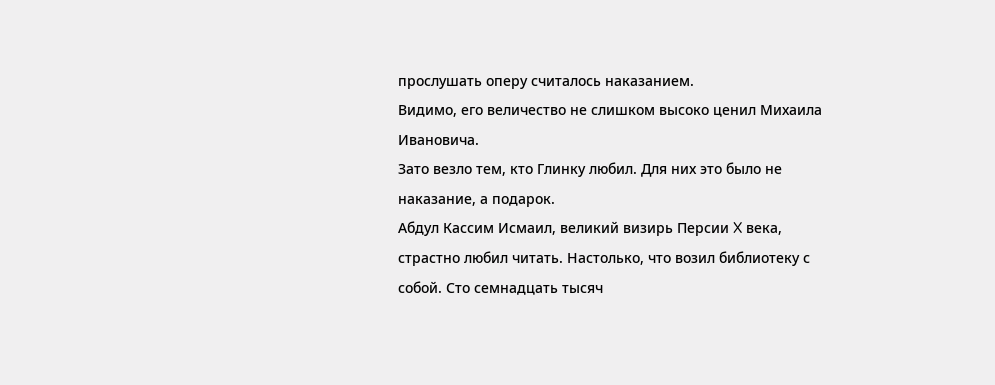прослушать оперу считалось наказанием.
Видимо, его величество не слишком высоко ценил Михаила Ивановича.
Зато везло тем, кто Глинку любил. Для них это было не наказание, а подарок.
Абдул Кассим Исмаил, великий визирь Персии X века, страстно любил читать. Настолько, что возил библиотеку с собой. Сто семнадцать тысяч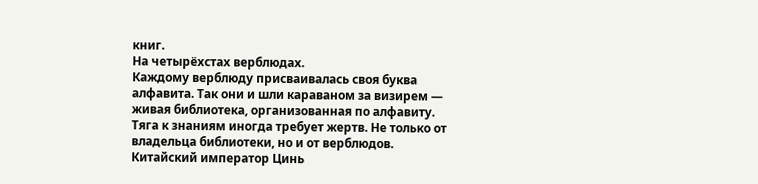книг.
На четырёхстах верблюдах.
Каждому верблюду присваивалась своя буква алфавита. Так они и шли караваном за визирем — живая библиотека, организованная по алфавиту.
Тяга к знаниям иногда требует жертв. Не только от владельца библиотеки, но и от верблюдов.
Китайский император Цинь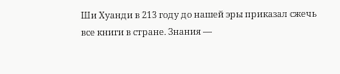Ши Хуанди в 213 году до нашей эры приказал сжечь все книги в стране. Знания —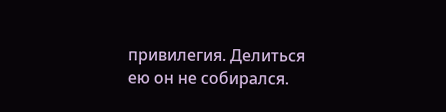привилегия. Делиться ею он не собирался.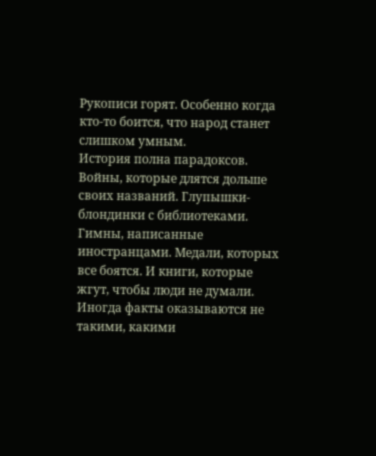Рукописи горят. Особенно когда кто-то боится, что народ станет слишком умным.
История полна парадоксов. Войны, которые длятся дольше своих названий. Глупышки-блондинки с библиотеками. Гимны, написанные иностранцами. Медали, которых все боятся. И книги, которые жгут, чтобы люди не думали.
Иногда факты оказываются не такими, какими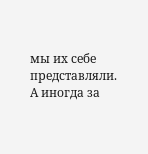мы их себе представляли. А иногда за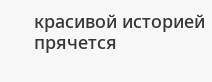красивой историей прячется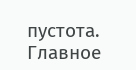пустота.
Главное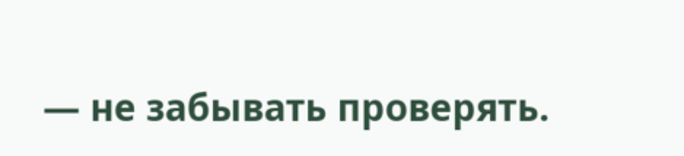— не забывать проверять.